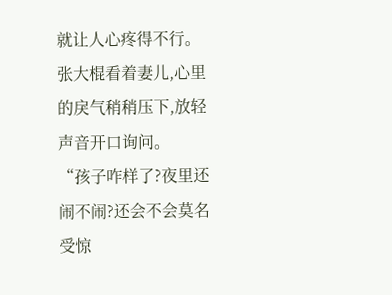就让人心疼得不行。
张大棍看着妻儿,心里的戾气稍稍压下,放轻声音开口询问。
“孩子咋样了?夜里还闹不闹?还会不会莫名受惊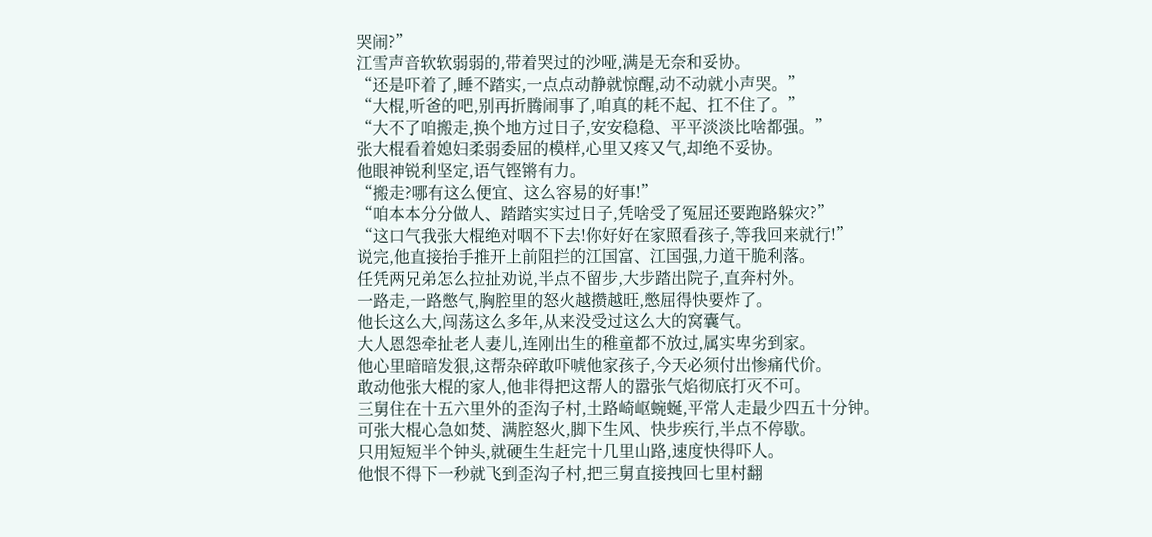哭闹?”
江雪声音软软弱弱的,带着哭过的沙哑,满是无奈和妥协。
“还是吓着了,睡不踏实,一点点动静就惊醒,动不动就小声哭。”
“大棍,听爸的吧,别再折腾闹事了,咱真的耗不起、扛不住了。”
“大不了咱搬走,换个地方过日子,安安稳稳、平平淡淡比啥都强。”
张大棍看着媳妇柔弱委屈的模样,心里又疼又气,却绝不妥协。
他眼神锐利坚定,语气铿锵有力。
“搬走?哪有这么便宜、这么容易的好事!”
“咱本本分分做人、踏踏实实过日子,凭啥受了冤屈还要跑路躲灾?”
“这口气我张大棍绝对咽不下去!你好好在家照看孩子,等我回来就行!”
说完,他直接抬手推开上前阻拦的江国富、江国强,力道干脆利落。
任凭两兄弟怎么拉扯劝说,半点不留步,大步踏出院子,直奔村外。
一路走,一路憋气,胸腔里的怒火越攒越旺,憋屈得快要炸了。
他长这么大,闯荡这么多年,从来没受过这么大的窝囊气。
大人恩怨牵扯老人妻儿,连刚出生的稚童都不放过,属实卑劣到家。
他心里暗暗发狠,这帮杂碎敢吓唬他家孩子,今天必须付出惨痛代价。
敢动他张大棍的家人,他非得把这帮人的嚣张气焰彻底打灭不可。
三舅住在十五六里外的歪沟子村,土路崎岖蜿蜒,平常人走最少四五十分钟。
可张大棍心急如焚、满腔怒火,脚下生风、快步疾行,半点不停歇。
只用短短半个钟头,就硬生生赶完十几里山路,速度快得吓人。
他恨不得下一秒就飞到歪沟子村,把三舅直接拽回七里村翻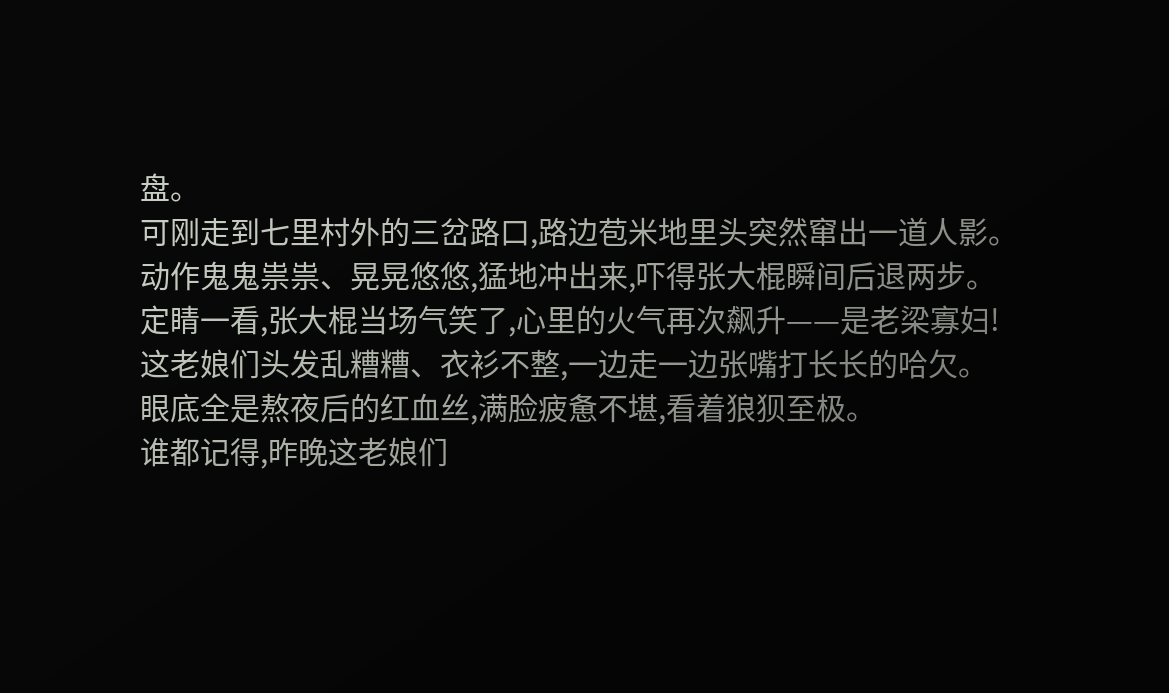盘。
可刚走到七里村外的三岔路口,路边苞米地里头突然窜出一道人影。
动作鬼鬼祟祟、晃晃悠悠,猛地冲出来,吓得张大棍瞬间后退两步。
定睛一看,张大棍当场气笑了,心里的火气再次飙升——是老梁寡妇!
这老娘们头发乱糟糟、衣衫不整,一边走一边张嘴打长长的哈欠。
眼底全是熬夜后的红血丝,满脸疲惫不堪,看着狼狈至极。
谁都记得,昨晚这老娘们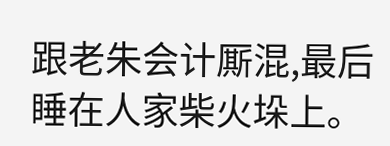跟老朱会计厮混,最后睡在人家柴火垛上。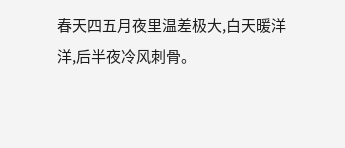春天四五月夜里温差极大,白天暖洋洋,后半夜冷风刺骨。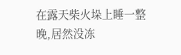在露天柴火垛上睡一整晚,居然没冻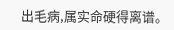出毛病,属实命硬得离谱。